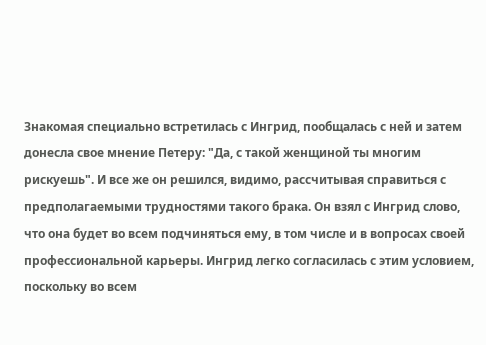Знакомая специально встретилась с Ингрид, пообщалась с ней и затем донесла свое мнение Петеру: "Да, с такой женщиной ты многим рискуешь". И все же он решился, видимо, рассчитывая справиться с предполагаемыми трудностями такого брака. Он взял с Ингрид слово, что она будет во всем подчиняться ему, в том числе и в вопросах своей профессиональной карьеры. Ингрид легко согласилась с этим условием, поскольку во всем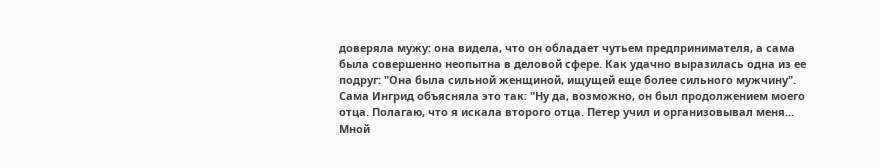доверяла мужу: она видела, что он обладает чутьем предпринимателя, а сама была совершенно неопытна в деловой сфере. Как удачно выразилась одна из ее подруг: "Она была сильной женщиной, ищущей еще более сильного мужчину". Сама Ингрид объясняла это так: "Ну да, возможно, он был продолжением моего отца. Полагаю, что я искала второго отца. Петер учил и организовывал меня... Мной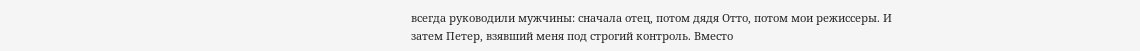всегда руководили мужчины: сначала отец, потом дядя Отто, потом мои режиссеры. И затем Петер, взявший меня под строгий контроль. Вместо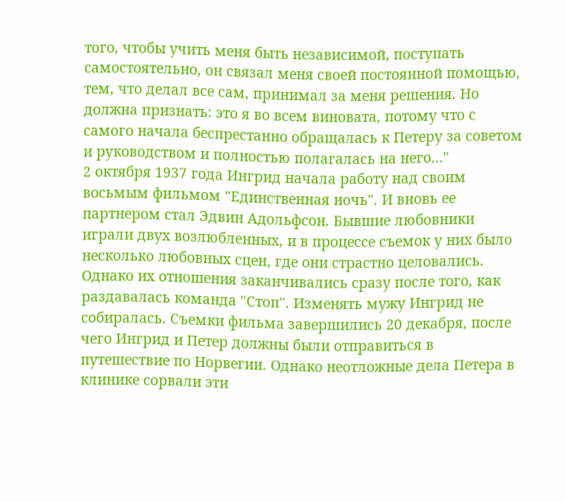того, чтобы учить меня быть независимой, поступать самостоятельно, он связал меня своей постоянной помощью, тем, что делал все сам, принимал за меня решения. Но должна признать: это я во всем виновата, потому что с самого начала беспрестанно обращалась к Петеру за советом и руководством и полностью полагалась на него..."
2 октября 1937 года Ингрид начала работу над своим восьмым фильмом "Единственная ночь". И вновь ее партнером стал Эдвин Адольфсон. Бывшие любовники играли двух возлюбленных, и в процессе съемок у них было несколько любовных сцен, где они страстно целовались. Однако их отношения заканчивались сразу после того, как раздавалась команда "Стоп". Изменять мужу Ингрид не собиралась. Съемки фильма завершились 20 декабря, после чего Ингрид и Петер должны были отправиться в путешествие по Норвегии. Однако неотложные дела Петера в клинике сорвали эти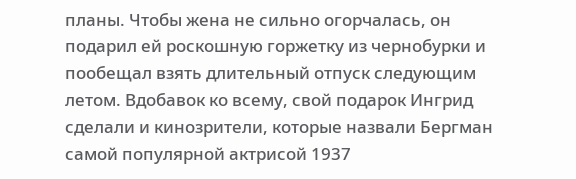планы. Чтобы жена не сильно огорчалась, он подарил ей роскошную горжетку из чернобурки и пообещал взять длительный отпуск следующим летом. Вдобавок ко всему, свой подарок Ингрид сделали и кинозрители, которые назвали Бергман самой популярной актрисой 1937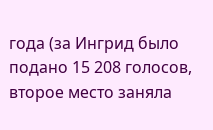года (за Ингрид было подано 15 208 голосов, второе место заняла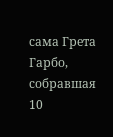сама Грета Гарбо, собравшая 10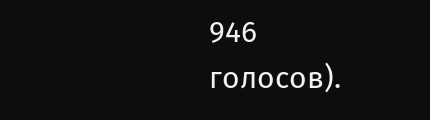946 голосов).